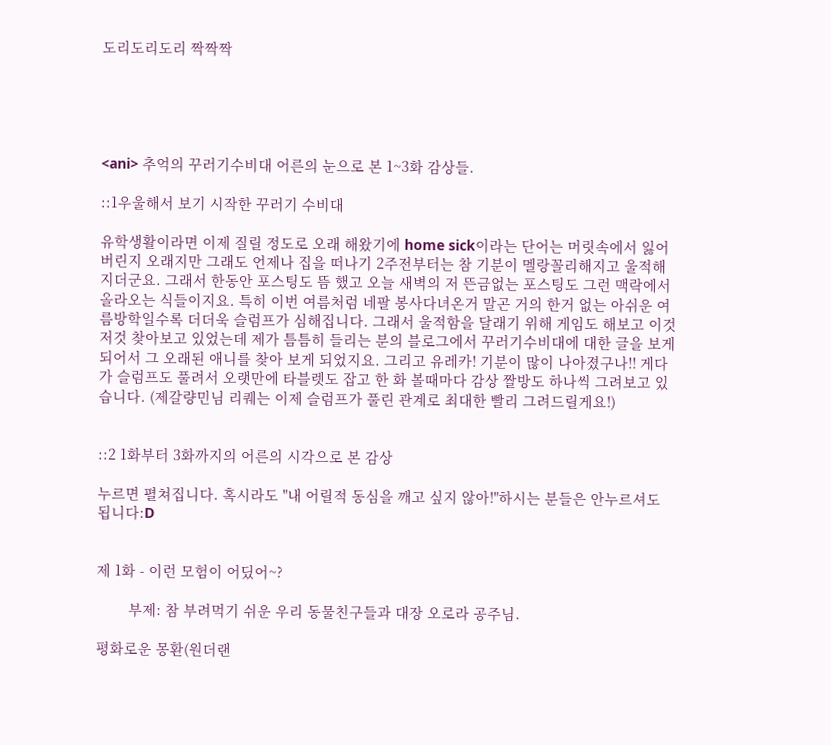도리도리도리 짝짝짝





<ani> 추억의 꾸러기수비대 어른의 눈으로 본 1~3화 감상들.

::1우울해서 보기 시작한 꾸러기 수비대

유학생활이라면 이제 질릴 정도로 오래 해왔기에 home sick이라는 단어는 머릿속에서 잃어 버린지 오래지만 그래도 언제나 집을 떠나기 2주전부터는 참 기분이 멜랑꼴리해지고 울적해지더군요. 그래서 한동안 포스팅도 뜸 했고 오늘 새벽의 저 뜬금없는 포스팅도 그런 맥락에서 올라오는 식들이지요. 특히 이번 여름처럼 네팔 봉사다녀온거 말곤 거의 한거 없는 아쉬운 여름방학일수록 더더욱 슬럼프가 심해집니다. 그래서 울적함을 달래기 위해 게임도 해보고 이것저것 찾아보고 있었는데 제가 틈틈히 들리는 분의 블로그에서 꾸러기수비대에 대한 글을 보게 되어서 그 오래된 애니를 찾아 보게 되었지요. 그리고 유레카! 기분이 많이 나아졌구나!! 게다가 슬럼프도 풀려서 오랫만에 타블렛도 잡고 한 화 볼때마다 감상 짤방도 하나씩 그려보고 있습니다. (제갈량민님 리퀘는 이제 슬럼프가 풀린 관계로 최대한 빨리 그려드릴게요!)


::2 1화부터 3화까지의 어른의 시각으로 본 감상

누르면 펼쳐집니다. 혹시라도 "내 어릴적 동심을 깨고 싶지 않아!"하시는 분들은 안누르셔도 됩니다:D


제 1화 - 이런 모험이 어딨어~?

        부제: 참 부려먹기 쉬운 우리 동물친구들과 대장 오로라 공주님.

평화로운 몽환(원더랜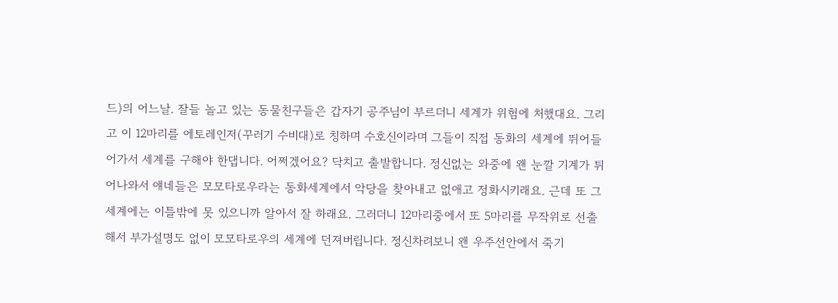드)의 어느날. 잘들 놀고 있는 동물친구들은 갑자기 공주님이 부르더니 세계가 위험에 처했대요. 그리고 이 12마리를 에토레인저(꾸러기 수비대)로 칭하며 수호신이라며 그들이 직접 동화의 세계에 뛰어들어가서 세계를 구해야 한댑니다. 어쩌겠어요? 닥치고 출발합니다. 정신없는 와중에 왠 눈깔 기계가 튀어나와서 얘네들은 모모타로우라는 동화세계에서 악당을 찾아내고 없애고 정화시키래요. 근데 또 그 세계에는 이틀밖에 못 있으니까 알아서 잘 하래요. 그러더니 12마리중에서 또 5마리를 무작위로 선출해서 부가설명도 없이 모모타로우의 세계에 던져버립니다. 정신차려보니 왠 우주선안에서 죽기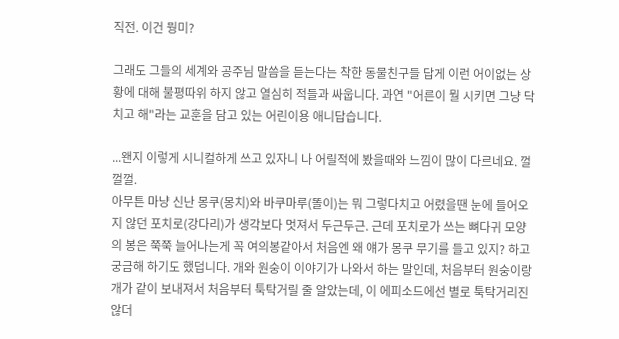직전. 이건 뭥미?

그래도 그들의 세계와 공주님 말씀을 듣는다는 착한 동물친구들 답게 이런 어이없는 상황에 대해 불평따위 하지 않고 열심히 적들과 싸웁니다. 과연 "어른이 뭘 시키면 그냥 닥치고 해"라는 교훈을 담고 있는 어린이용 애니답습니다.

...왠지 이렇게 시니컬하게 쓰고 있자니 나 어릴적에 봤을때와 느낌이 많이 다르네요. 껄껄껄.
아무튼 마냥 신난 몽쿠(몽치)와 바쿠마루(똘이)는 뭐 그렇다치고 어렸을땐 눈에 들어오지 않던 포치로(강다리)가 생각보다 멋져서 두근두근. 근데 포치로가 쓰는 뼈다귀 모양의 봉은 쭉쭉 늘어나는게 꼭 여의봉같아서 처음엔 왜 얘가 몽쿠 무기를 들고 있지? 하고 궁금해 하기도 했덥니다. 개와 원숭이 이야기가 나와서 하는 말인데, 처음부터 원숭이랑 개가 같이 보내져서 처음부터 툭탁거릴 줄 알았는데, 이 에피소드에선 별로 툭탁거리진 않더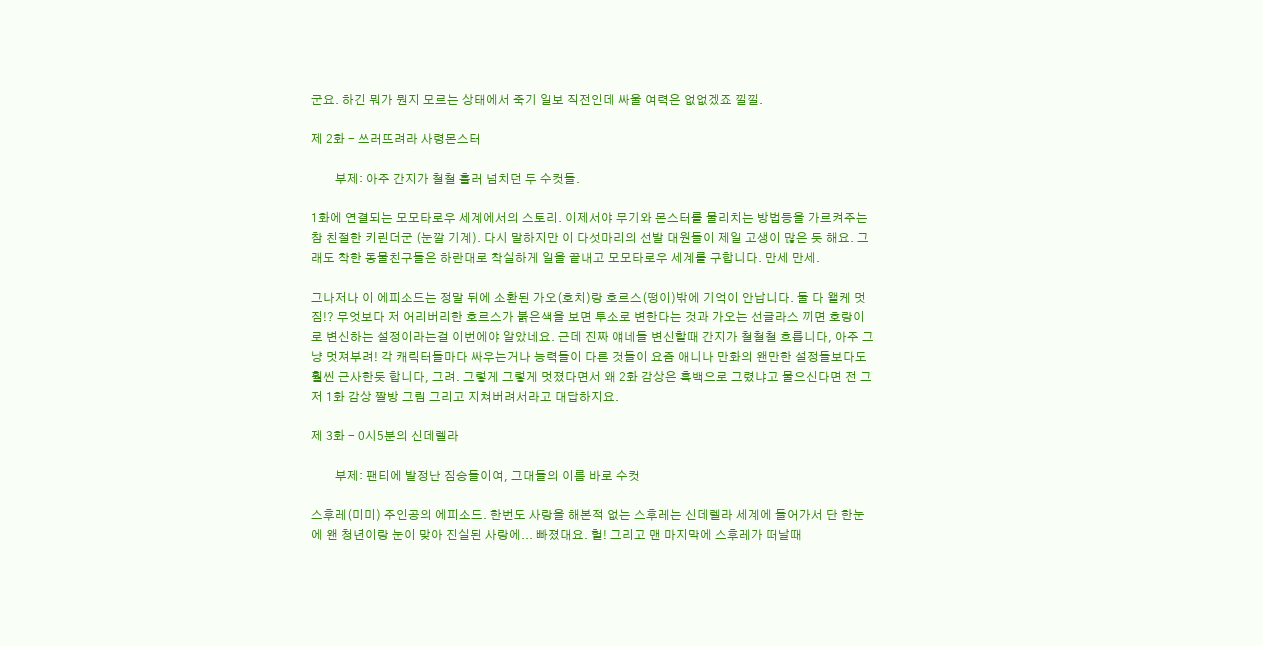군요. 하긴 뭐가 뭔지 모르는 상태에서 죽기 일보 직전인데 싸울 여력은 없없겠죠 낄낄.

제 2화 - 쓰러뜨려라 사령몬스터

        부제: 아주 간지가 철철 흘러 넘치던 두 수컷들.

1화에 연결되는 모모타로우 세계에서의 스토리. 이제서야 무기와 몬스터를 물리치는 방법등을 가르켜주는 참 친절한 키린더군 (눈깔 기계). 다시 말하지만 이 다섯마리의 선발 대원들이 제일 고생이 많은 듯 해요. 그래도 착한 동물친구들은 하란대로 착실하게 일을 끝내고 모모타로우 세계를 구합니다. 만세 만세.

그나저나 이 에피소드는 정말 뒤에 소환된 가오(호치)랑 호르스(떵이)밖에 기억이 안납니다. 둘 다 왤케 멋짐!? 무엇보다 저 어리버리한 호르스가 붉은색을 보면 투소로 변한다는 것과 가오는 선글라스 끼면 호랑이로 변신하는 설정이라는걸 이번에야 알았네요. 근데 진짜 얘네들 변신할때 간지가 철철철 흐릅니다, 아주 그냥 멋져부려! 각 캐릭터들마다 싸우는거나 능력들이 다른 것들이 요즘 애니나 만화의 왠만한 설정들보다도 훨씬 근사한듯 합니다, 그려. 그렇게 그렇게 멋졌다면서 왜 2화 감상은 흑백으로 그렸냐고 물으신다면 전 그저 1화 감상 짤방 그림 그리고 지쳐버려서라고 대답하지요.

제 3화 - 0시5분의 신데렐라

        부제: 팬티에 발정난 짐승들이여, 그대들의 이름 바로 수컷

스후레(미미) 주인공의 에피소드. 한번도 사랑을 해본적 없는 스후레는 신데렐라 세계에 들어가서 단 한눈에 왠 청년이랑 눈이 맞아 진실된 사랑에... 빠졌대요. 헐! 그리고 맨 마지막에 스후레가 떠날때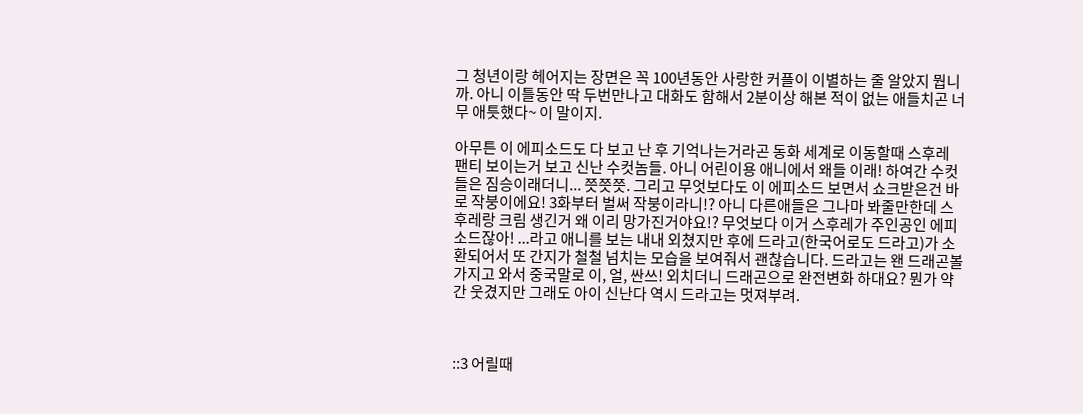그 청년이랑 헤어지는 장면은 꼭 100년동안 사랑한 커플이 이별하는 줄 알았지 뭡니까. 아니 이틀동안 딱 두번만나고 대화도 함해서 2분이상 해본 적이 없는 애들치곤 너무 애틋했다~ 이 말이지.

아무튼 이 에피소드도 다 보고 난 후 기억나는거라곤 동화 세계로 이동할때 스후레 팬티 보이는거 보고 신난 수컷놈들. 아니 어린이용 애니에서 왜들 이래! 하여간 수컷들은 짐승이래더니... 쯧쯧쯧. 그리고 무엇보다도 이 에피소드 보면서 쇼크받은건 바로 작붕이에요! 3화부터 벌써 작붕이라니!? 아니 다른애들은 그나마 봐줄만한데 스후레랑 크림 생긴거 왜 이리 망가진거야요!? 무엇보다 이거 스후레가 주인공인 에피소드잖아! ...라고 애니를 보는 내내 외쳤지만 후에 드라고(한국어로도 드라고)가 소환되어서 또 간지가 철철 넘치는 모습을 보여줘서 괜찮습니다. 드라고는 왠 드래곤볼 가지고 와서 중국말로 이, 얼, 싼쓰! 외치더니 드래곤으로 완전변화 하대요? 뭔가 약간 웃겼지만 그래도 아이 신난다 역시 드라고는 멋져부려.



::3 어릴때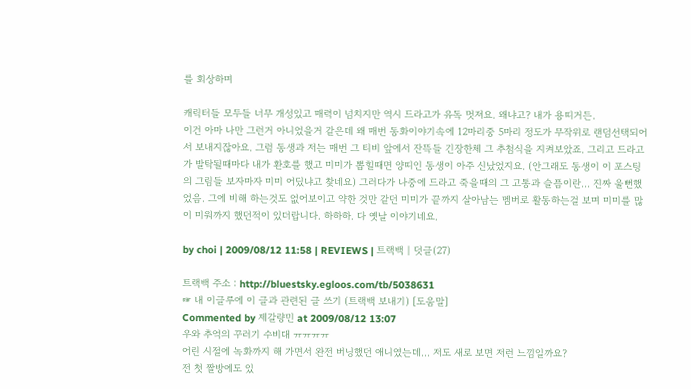를 회상하며

캐릭터들 모두들 너무 개성있고 매력이 넘치지만 역시 드라고가 유독 멋져요. 왜냐고? 내가 용띠거든.
이건 아마 나만 그런거 아니었을거 같은데 왜 매번 동화이야기속에 12마리중 5마리 정도가 무작위로 랜덤선택되어서 보내지잖아요. 그럼 동생과 저는 매번 그 티비 앞에서 잔뜩들 긴장한체 그 추첨식을 지켜보았죠. 그리고 드라고가 발탁될때마다 내가 환호를 했고 미미가 뽑힐때면 양띠인 동생이 아주 신났었지요. (안그래도 동생이 이 포스팅의 그림들 보자마자 미미 어딨냐고 찾네요) 그러다가 나중에 드라고 죽을때의 그 고통과 슬픔이란... 진짜 울뻔했었음. 그에 비해 하는것도 없어보이고 약한 것만 같던 미미가 끝까지 살아남는 멤버로 활동하는걸 보며 미미를 많이 미워까지 했던적이 있더랍니다. 하하하. 다 옛날 이야기네요.

by choi | 2009/08/12 11:58 | REVIEWS | 트랙백 | 덧글(27)

트랙백 주소 : http://bluestsky.egloos.com/tb/5038631
☞ 내 이글루에 이 글과 관련된 글 쓰기 (트랙백 보내기) [도움말]
Commented by 제갈량민 at 2009/08/12 13:07
우와 추억의 꾸러기 수비대 ㅠㅠㅠㅠ
어린 시절에 녹화까지 해 가면서 완전 버닝했던 애니였는데... 저도 새로 보면 저런 느낌일까요?
전 첫 짤방에도 있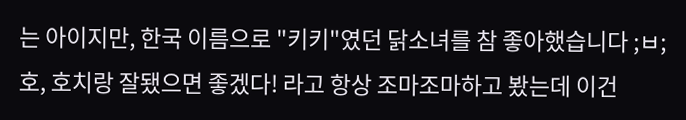는 아이지만, 한국 이름으로 "키키"였던 닭소녀를 참 좋아했습니다 ;ㅂ; 호, 호치랑 잘됐으면 좋겠다! 라고 항상 조마조마하고 봤는데 이건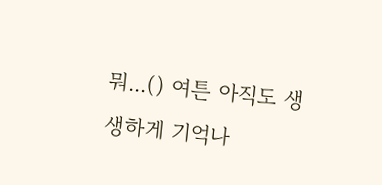뭐...() 여튼 아직도 생생하게 기억나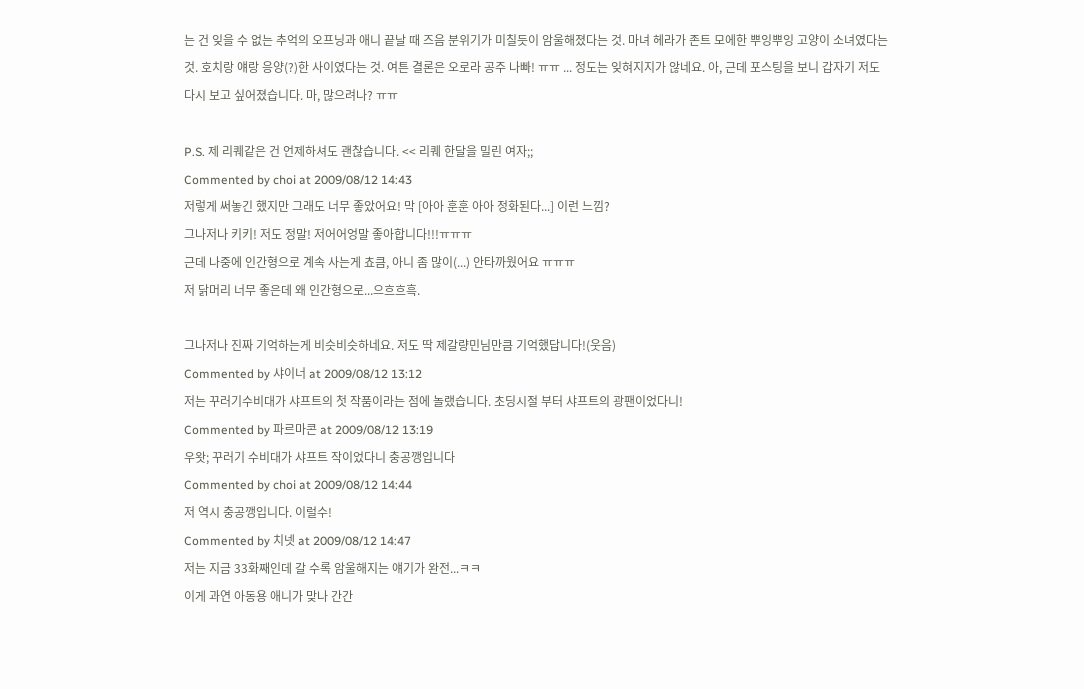는 건 잊을 수 없는 추억의 오프닝과 애니 끝날 때 즈음 분위기가 미칠듯이 암울해졌다는 것. 마녀 헤라가 존트 모에한 뿌잉뿌잉 고양이 소녀였다는 것. 호치랑 얘랑 응양(?)한 사이였다는 것. 여튼 결론은 오로라 공주 나빠! ㅠㅠ ... 정도는 잊혀지지가 않네요. 아, 근데 포스팅을 보니 갑자기 저도 다시 보고 싶어졌습니다. 마, 많으려나? ㅠㅠ

P.S. 제 리퀘같은 건 언제하셔도 괜찮습니다. << 리퀘 한달을 밀린 여자;;
Commented by choi at 2009/08/12 14:43
저렇게 써놓긴 했지만 그래도 너무 좋았어요! 막 [아아 훈훈 아아 정화된다...] 이런 느낌?
그나저나 키키! 저도 정말! 저어어엉말 좋아합니다!!!ㅠㅠㅠ
근데 나중에 인간형으로 계속 사는게 쵸큼, 아니 좀 많이(...) 안타까웠어요 ㅠㅠㅠ
저 닭머리 너무 좋은데 왜 인간형으로...으흐흐흑.

그나저나 진짜 기억하는게 비슷비슷하네요. 저도 딱 제갈량민님만큼 기억했답니다!(웃음)
Commented by 샤이너 at 2009/08/12 13:12
저는 꾸러기수비대가 샤프트의 첫 작품이라는 점에 놀랬습니다. 초딩시절 부터 샤프트의 광팬이었다니!
Commented by 파르마콘 at 2009/08/12 13:19
우왓; 꾸러기 수비대가 샤프트 작이었다니 충공깽입니다
Commented by choi at 2009/08/12 14:44
저 역시 충공깽입니다. 이럴수!
Commented by 치넷 at 2009/08/12 14:47
저는 지금 33화째인데 갈 수록 암울해지는 얘기가 완전...ㅋㅋ
이게 과연 아동용 애니가 맞나 간간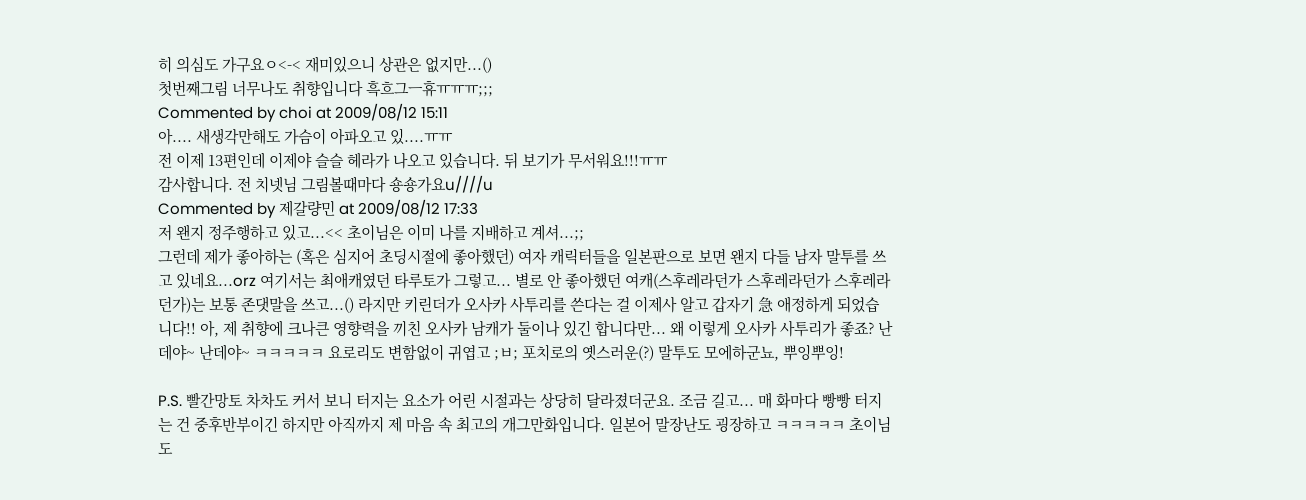히 의심도 가구요ㅇ<-< 재미있으니 상관은 없지만...()
첫번째그림 너무나도 취향입니다 흑흐그ㅡ휴ㅠㅠㅠ;;;
Commented by choi at 2009/08/12 15:11
아.... 새생각만해도 가슴이 아파오고 있....ㅠㅠ
전 이제 13편인데 이제야 슬슬 헤라가 나오고 있습니다. 뒤 보기가 무서워요!!!ㅠㅠ
감사합니다. 전 치넷님 그림볼때마다 숑숑가요u////u
Commented by 제갈량민 at 2009/08/12 17:33
저 왠지 정주행하고 있고...<< 초이님은 이미 나를 지배하고 계셔...;;
그런데 제가 좋아하는 (혹은 심지어 초딩시절에 좋아했던) 여자 캐릭터들을 일본판으로 보면 왠지 다들 남자 말투를 쓰고 있네요...orz 여기서는 최애캐였던 타루토가 그렇고... 별로 안 좋아했던 여캐(스후레라던가 스후레라던가 스후레라던가)는 보통 존댓말을 쓰고...() 라지만 키린더가 오사카 사투리를 쓴다는 걸 이제사 알고 갑자기 急 애정하게 되었습니다!! 아, 제 취향에 크나큰 영향력을 끼친 오사카 남캐가 둘이나 있긴 합니다만... 왜 이렇게 오사카 사투리가 좋죠? 난데야~ 난데야~ ㅋㅋㅋㅋㅋ 요로리도 변함없이 귀엽고 ;ㅂ; 포치로의 옛스러운(?) 말투도 모에하군뇨, 뿌잉뿌잉!

P.S. 빨간망토 차차도 커서 보니 터지는 요소가 어린 시절과는 상당히 달라졌더군요. 조금 길고... 매 화마다 빵빵 터지는 건 중후반부이긴 하지만 아직까지 제 마음 속 최고의 개그만화입니다. 일본어 말장난도 굉장하고 ㅋㅋㅋㅋㅋ 초이님도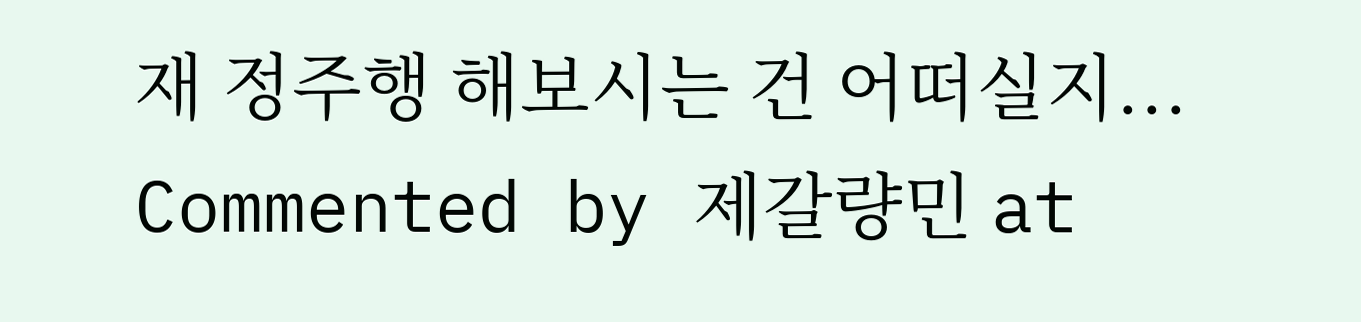재 정주행 해보시는 건 어떠실지...
Commented by 제갈량민 at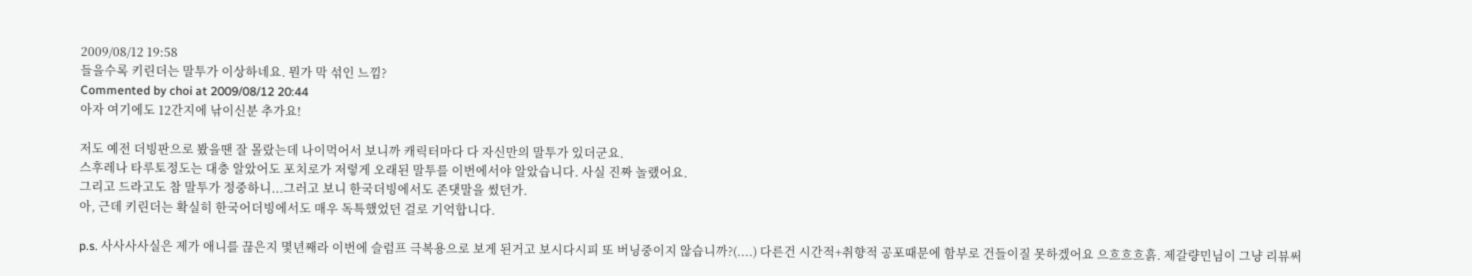2009/08/12 19:58
들을수록 키린더는 말투가 이상하네요. 뭔가 막 섞인 느낌?
Commented by choi at 2009/08/12 20:44
아자 여기에도 12간지에 낚이신분 추가요!

저도 예전 더빙판으로 봤을땐 잘 몰랐는데 나이먹어서 보니까 캐릭터마다 다 자신만의 말투가 있더군요.
스후레나 타루토정도는 대충 알았어도 포치로가 저렇게 오래된 말투를 이번에서야 알았습니다. 사실 진짜 놀랬어요.
그리고 드라고도 참 말투가 정중하니...그러고 보니 한국더빙에서도 존댓말을 썼던가.
아, 근데 키린더는 확실히 한국어더빙에서도 매우 독특했었던 걸로 기억합니다.

p.s. 사사사사실은 제가 애니를 끊은지 몇년째라 이번에 슬럼프 극복용으로 보게 된거고 보시다시피 또 버닝중이지 않습니까?(....) 다른건 시간적+취향적 공포때문에 함부로 건들이질 못하겠어요 으흐흐흐흙. 제갈량민님이 그냥 리뷰써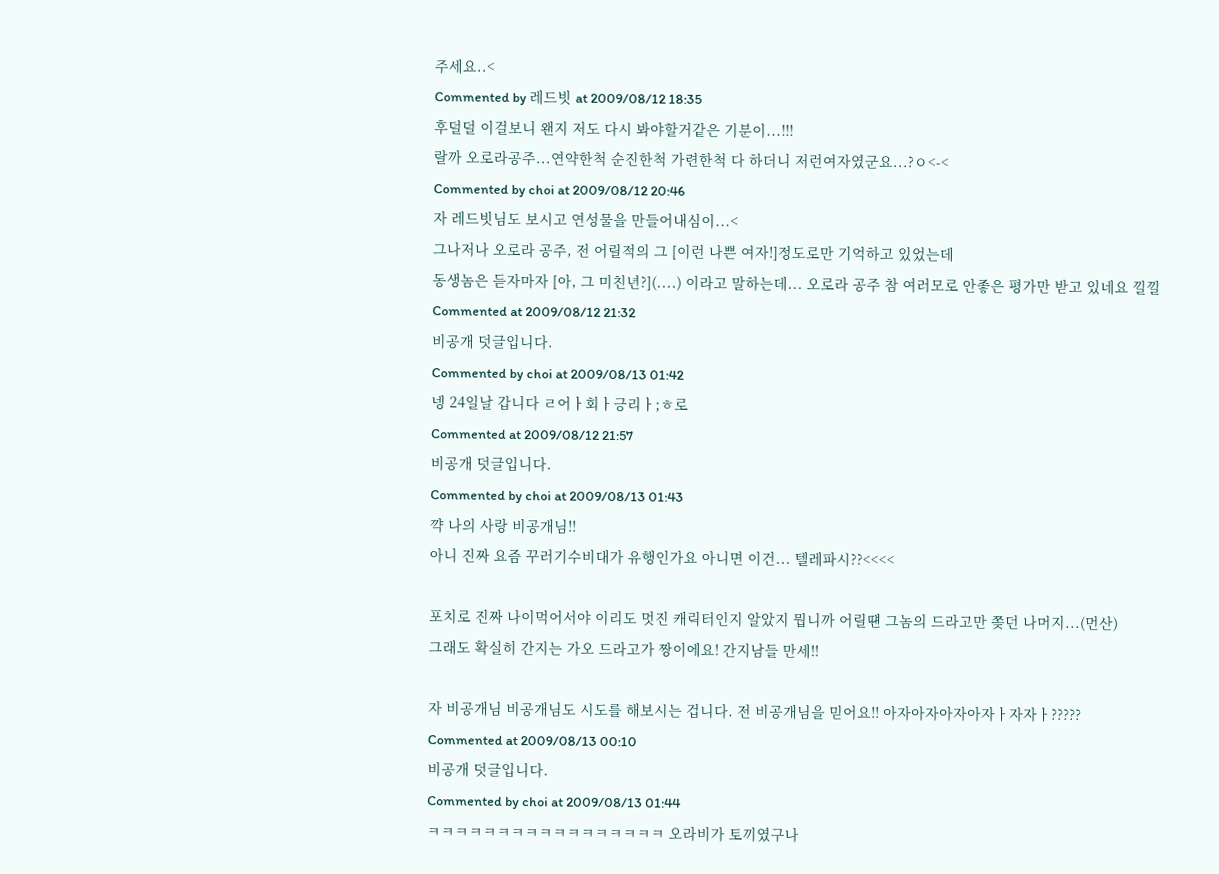주세요..<
Commented by 레드빗 at 2009/08/12 18:35
후덜덜 이걸보니 왠지 저도 다시 봐야할거같은 기분이...!!!
랄까 오로라공주...연약한척 순진한척 가련한척 다 하더니 저런여자였군요...?ㅇ<-<
Commented by choi at 2009/08/12 20:46
자 레드빗님도 보시고 연성물을 만들어내심이...<
그나저나 오로라 공주, 전 어릴적의 그 [이런 나쁜 여자!]정도로만 기억하고 있었는데
동생놈은 듣자마자 [아, 그 미친년?](....) 이라고 말하는데... 오로라 공주 참 여러모로 안좋은 평가만 받고 있네요 낄낄
Commented at 2009/08/12 21:32
비공개 덧글입니다.
Commented by choi at 2009/08/13 01:42
넹 24일날 갑니다 ㄹ어ㅏ회ㅏ긍리ㅏ;ㅎ로
Commented at 2009/08/12 21:57
비공개 덧글입니다.
Commented by choi at 2009/08/13 01:43
꺅 나의 사랑 비공개님!!
아니 진짜 요즘 꾸러기수비대가 유행인가요 아니면 이건... 텔레파시??<<<<

포치로 진짜 나이먹어서야 이리도 멋진 캐릭터인지 알았지 뭡니까 어릴떈 그놈의 드라고만 쫒던 나머지...(먼산)
그래도 확실히 간지는 가오 드라고가 짱이에요! 간지남들 만세!!

자 비공개님 비공개님도 시도를 해보시는 겁니다. 전 비공개님을 믿어요!! 아자아자아자아자ㅏ자자ㅏ?????
Commented at 2009/08/13 00:10
비공개 덧글입니다.
Commented by choi at 2009/08/13 01:44
ㅋㅋㅋㅋㅋㅋㅋㅋㅋㅋㅋㅋㅋㅋㅋㅋㅋ 오라비가 토끼였구나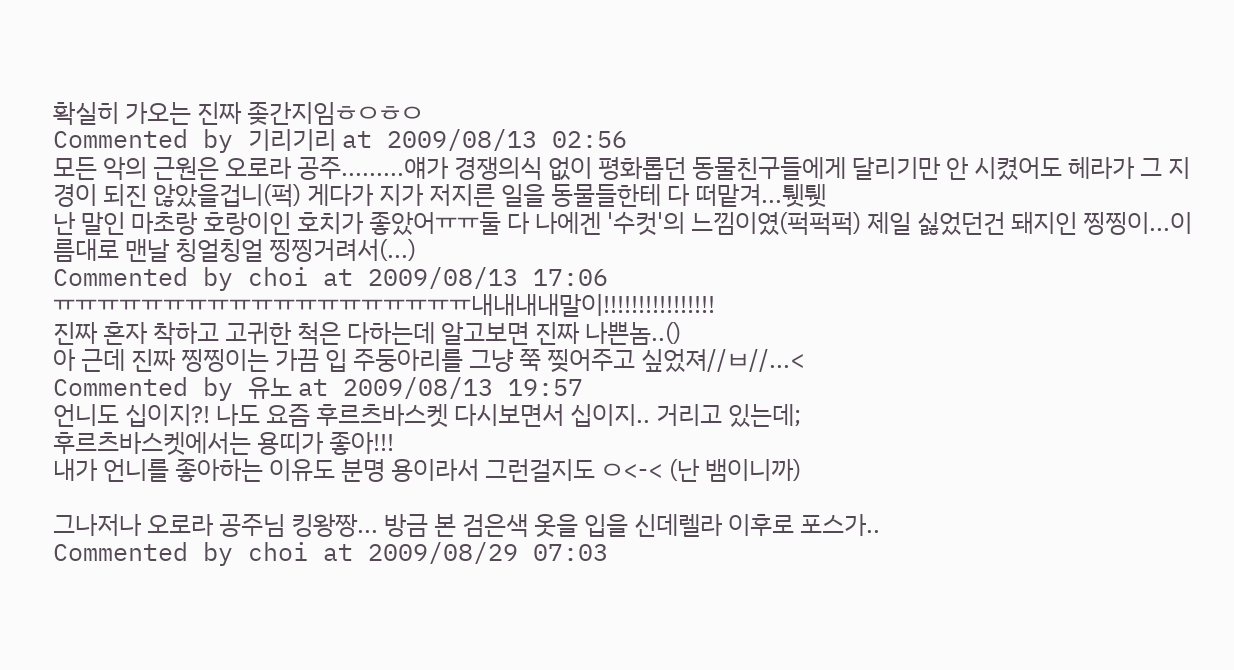확실히 가오는 진짜 좆간지임ㅎㅇㅎㅇ
Commented by 기리기리 at 2009/08/13 02:56
모든 악의 근원은 오로라 공주.........얘가 경쟁의식 없이 평화롭던 동물친구들에게 달리기만 안 시켰어도 헤라가 그 지경이 되진 않았을겁니(퍽) 게다가 지가 저지른 일을 동물들한테 다 떠맡겨...퉷퉷
난 말인 마초랑 호랑이인 호치가 좋았어ㅠㅠ둘 다 나에겐 '수컷'의 느낌이였(퍽퍽퍽) 제일 싫었던건 돼지인 찡찡이...이름대로 맨날 칭얼칭얼 찡찡거려서(...)
Commented by choi at 2009/08/13 17:06
ㅠㅠㅠㅠㅠㅠㅠㅠㅠㅠㅠㅠㅠㅠㅠㅠㅠㅠㅠ내내내내말이!!!!!!!!!!!!!!!!
진짜 혼자 착하고 고귀한 척은 다하는데 알고보면 진짜 나쁜놈..()
아 근데 진짜 찡찡이는 가끔 입 주둥아리를 그냥 쭉 찢어주고 싶었져//ㅂ//...<
Commented by 유노 at 2009/08/13 19:57
언니도 십이지?! 나도 요즘 후르츠바스켓 다시보면서 십이지.. 거리고 있는데;
후르츠바스켓에서는 용띠가 좋아!!!
내가 언니를 좋아하는 이유도 분명 용이라서 그런걸지도 ㅇ<-< (난 뱀이니까)

그나저나 오로라 공주님 킹왕짱... 방금 본 검은색 옷을 입을 신데렐라 이후로 포스가..
Commented by choi at 2009/08/29 07:03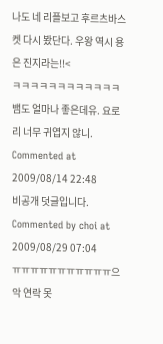나도 네 리플보고 후르츠바스켓 다시 봤단다. 우왕 역시 용은 진지라는!!<
ㅋㅋㅋㅋㅋㅋㅋㅋㅋㅋㅋㅋ 뱀도 얼마나 좋은데유. 요로리 너무 귀엽지 않니.
Commented at 2009/08/14 22:48
비공개 덧글입니다.
Commented by choi at 2009/08/29 07:04
ㅠㅠㅠㅠㅠㅠㅠㅠㅠㅠㅠ으악 연락 못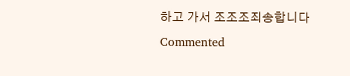하고 가서 조조조죄송합니다
Commented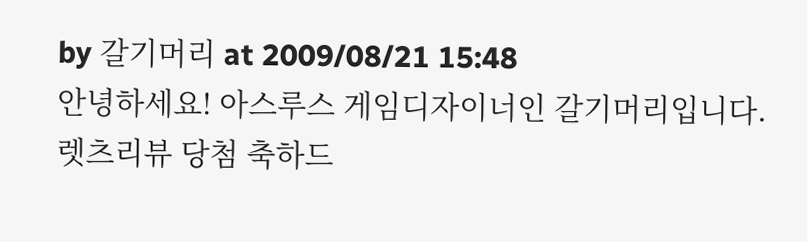by 갈기머리 at 2009/08/21 15:48
안녕하세요! 아스루스 게임디자이너인 갈기머리입니다.
렛츠리뷰 당첨 축하드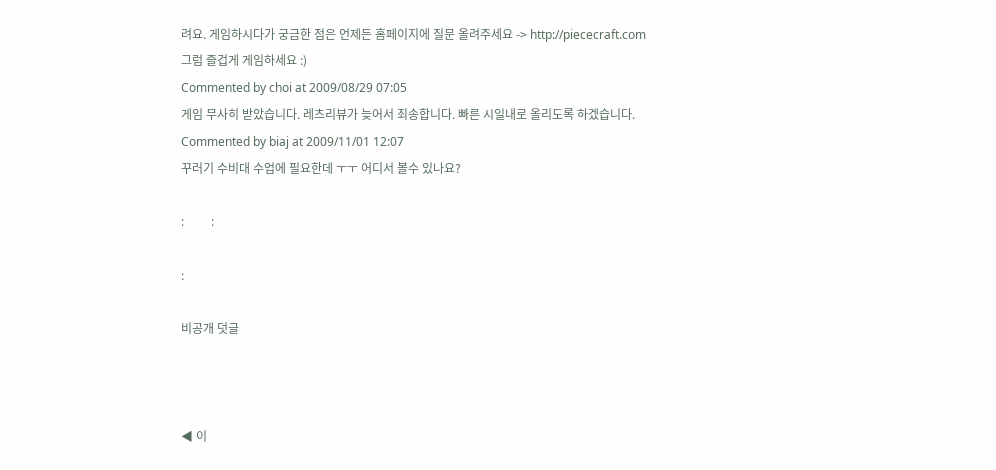려요. 게임하시다가 궁금한 점은 언제든 홈페이지에 질문 올려주세요 -> http://piececraft.com
그럼 즐겁게 게임하세요 :)
Commented by choi at 2009/08/29 07:05
게임 무사히 받았습니다. 레츠리뷰가 늦어서 죄송합니다. 빠른 시일내로 올리도록 하겠습니다.
Commented by biaj at 2009/11/01 12:07
꾸러기 수비대 수업에 필요한데 ㅜㅜ 어디서 볼수 있나요?

:         :

:

비공개 덧글



◀ 이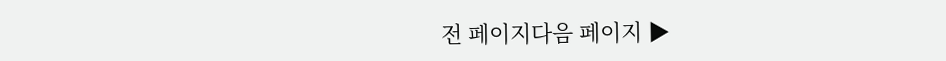전 페이지다음 페이지 ▶